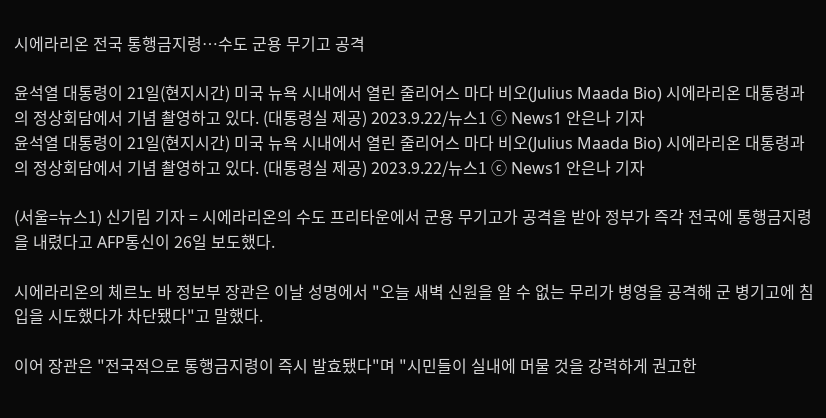시에라리온 전국 통행금지령…수도 군용 무기고 공격

윤석열 대통령이 21일(현지시간) 미국 뉴욕 시내에서 열린 줄리어스 마다 비오(Julius Maada Bio) 시에라리온 대통령과의 정상회담에서 기념 촬영하고 있다. (대통령실 제공) 2023.9.22/뉴스1 ⓒ News1 안은나 기자
윤석열 대통령이 21일(현지시간) 미국 뉴욕 시내에서 열린 줄리어스 마다 비오(Julius Maada Bio) 시에라리온 대통령과의 정상회담에서 기념 촬영하고 있다. (대통령실 제공) 2023.9.22/뉴스1 ⓒ News1 안은나 기자

(서울=뉴스1) 신기림 기자 = 시에라리온의 수도 프리타운에서 군용 무기고가 공격을 받아 정부가 즉각 전국에 통행금지령을 내렸다고 AFP통신이 26일 보도했다.

시에라리온의 체르노 바 정보부 장관은 이날 성명에서 "오늘 새벽 신원을 알 수 없는 무리가 병영을 공격해 군 병기고에 침입을 시도했다가 차단됐다"고 말했다.

이어 장관은 "전국적으로 통행금지령이 즉시 발효됐다"며 "시민들이 실내에 머물 것을 강력하게 권고한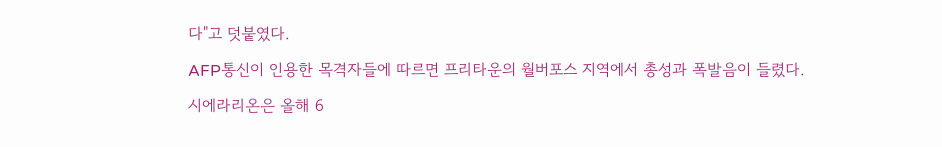다"고 덧붙였다.

AFP통신이 인용한 목격자들에 따르면 프리타운의 월버포스 지역에서 총성과 폭발음이 들렸다.

시에라리온은 올해 6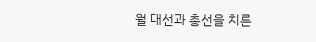월 대선과 총선을 치른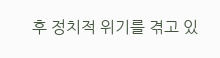후 정치적 위기를 겪고 있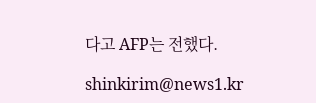다고 AFP는 전했다.

shinkirim@news1.kr